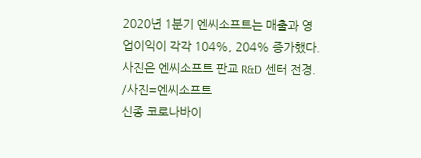2020년 1분기 엔씨소프트는 매출과 영업이익이 각각 104%, 204% 증가했다. 사진은 엔씨소프트 판교 R&D 센터 전경. /사진=엔씨소프트
신종 코로나바이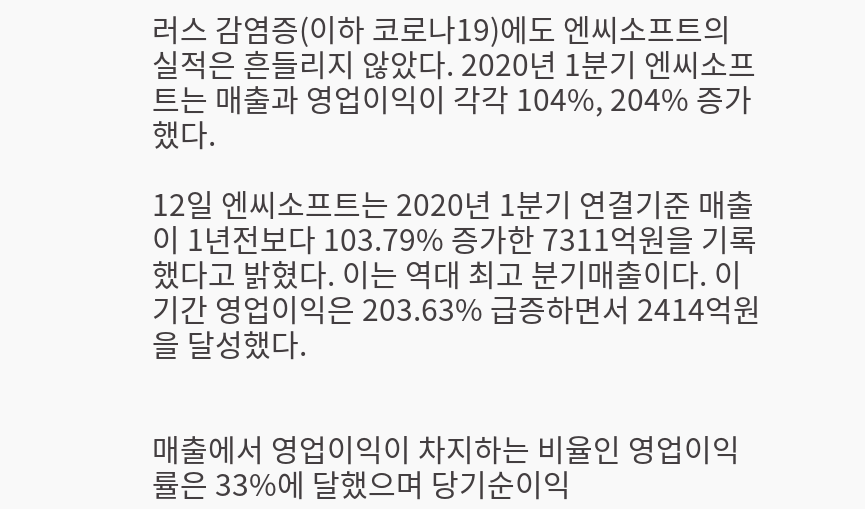러스 감염증(이하 코로나19)에도 엔씨소프트의 실적은 흔들리지 않았다. 2020년 1분기 엔씨소프트는 매출과 영업이익이 각각 104%, 204% 증가했다.

12일 엔씨소프트는 2020년 1분기 연결기준 매출이 1년전보다 103.79% 증가한 7311억원을 기록했다고 밝혔다. 이는 역대 최고 분기매출이다. 이 기간 영업이익은 203.63% 급증하면서 2414억원을 달성했다.


매출에서 영업이익이 차지하는 비율인 영업이익률은 33%에 달했으며 당기순이익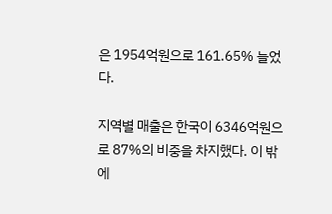은 1954억원으로 161.65% 늘었다.

지역별 매출은 한국이 6346억원으로 87%의 비중을 차지했다. 이 밖에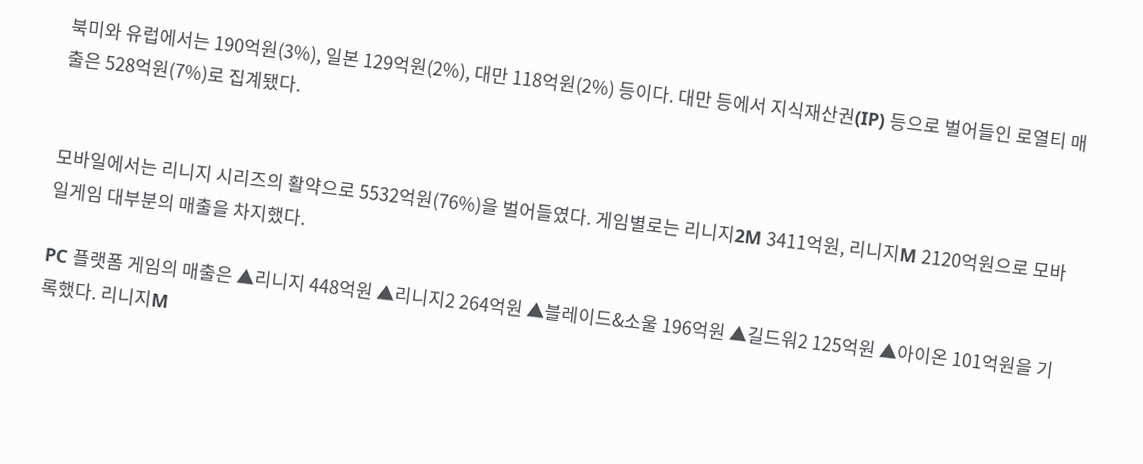북미와 유럽에서는 190억원(3%), 일본 129억원(2%), 대만 118억원(2%) 등이다. 대만 등에서 지식재산권(IP) 등으로 벌어들인 로열티 매출은 528억원(7%)로 집계됐다.


모바일에서는 리니지 시리즈의 활약으로 5532억원(76%)을 벌어들였다. 게임별로는 리니지2M 3411억원, 리니지M 2120억원으로 모바일게임 대부분의 매출을 차지했다.

PC 플랫폼 게임의 매출은 ▲리니지 448억원 ▲리니지2 264억원 ▲블레이드&소울 196억원 ▲길드워2 125억원 ▲아이온 101억원을 기록했다. 리니지M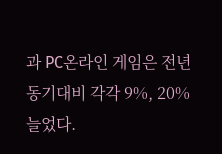과 PC온라인 게임은 전년동기대비 각각 9%, 20% 늘었다.